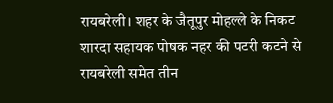रायबरेली। शहर के जैतूपुर मोहल्ले के निकट शारदा सहायक पोषक नहर की पटरी कटने से रायबरेली समेत तीन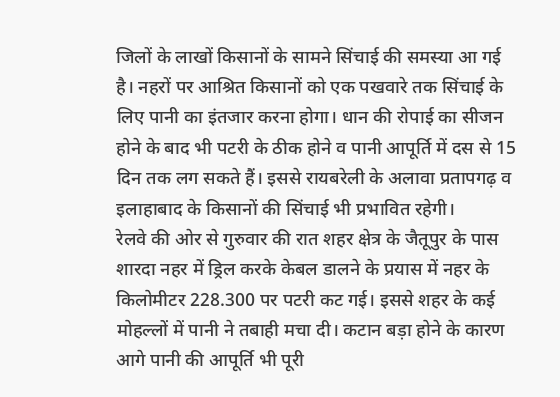जिलों के लाखों किसानों के सामने सिंचाई की समस्या आ गई है। नहरों पर आश्रित किसानों को एक पखवारे तक सिंचाई के लिए पानी का इंतजार करना होगा। धान की रोपाई का सीजन होने के बाद भी पटरी के ठीक होने व पानी आपूर्ति में दस से 15 दिन तक लग सकते हैं। इससे रायबरेली के अलावा प्रतापगढ़ व इलाहाबाद के किसानों की सिंचाई भी प्रभावित रहेगी।
रेलवे की ओर से गुरुवार की रात शहर क्षेत्र के जैतूपुर के पास शारदा नहर में ड्रिल करके केबल डालने के प्रयास में नहर के किलोमीटर 228.300 पर पटरी कट गई। इससे शहर के कई मोहल्लों में पानी ने तबाही मचा दी। कटान बड़ा होने के कारण आगे पानी की आपूर्ति भी पूरी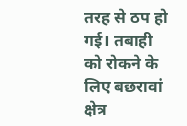तरह से ठप हो गई। तबाही को रोकने के लिए बछरावां क्षेत्र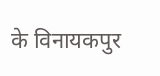के विनायकपुर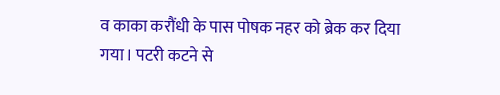व काका करौंधी के पास पोषक नहर को ब्रेक कर दिया गया। पटरी कटने से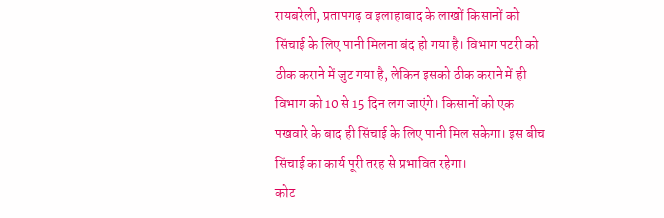रायबरेली, प्रतापगढ़ व इलाहाबाद के लाखों किसानों को सिंचाई के लिए पानी मिलना बंद हो गया है। विभाग पटरी को ठीक कराने में जुट गया है, लेकिन इसको ठीक कराने में ही विभाग को 10 से 15 दिन लग जाएंगे। किसानों को एक पखवारे के बाद ही सिंचाई के लिए पानी मिल सकेगा। इस बीच सिंचाई का कार्य पूरी तरह से प्रभावित रहेगा।
कोट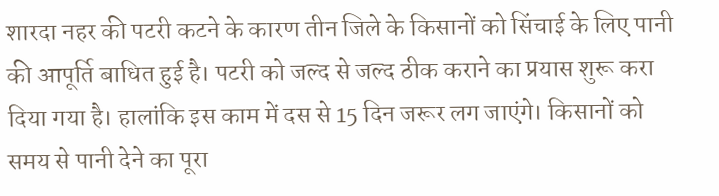शारदा नहर की पटरी कटने के कारण तीन जिले के किसानों को सिंचाई के लिए पानी की आपूर्ति बाधित हुई है। पटरी को जल्द से जल्द ठीक कराने का प्रयास शुरू करा दिया गया है। हालांकि इस काम में दस से 15 दिन जरूर लग जाएंगे। किसानों को समय से पानी देने का पूरा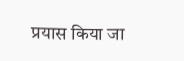प्रयास किया जा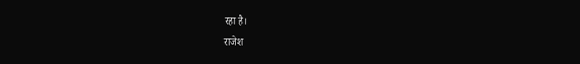रहा है।
राजेश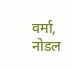वर्मा, नोडल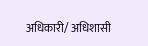अधिकारी/ अधिशासी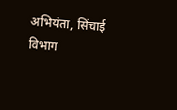अभियंता, सिंचाई विभाग